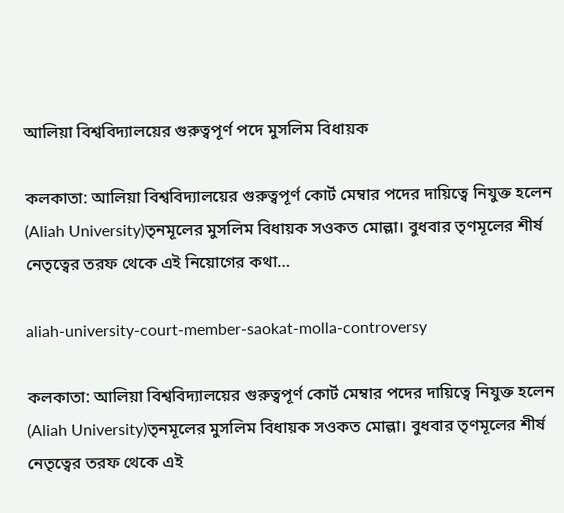আলিয়া বিশ্ববিদ্যালয়ের গুরুত্বপূর্ণ পদে মুসলিম বিধায়ক

কলকাতা: আলিয়া বিশ্ববিদ্যালয়ের গুরুত্বপূর্ণ কোর্ট মেম্বার পদের দায়িত্বে নিযুক্ত হলেন (Aliah University)তৃনমূলের মুসলিম বিধায়ক সওকত মোল্লা। বুধবার তৃণমূলের শীর্ষ নেতৃত্বের তরফ থেকে এই নিয়োগের কথা…

aliah-university-court-member-saokat-molla-controversy

কলকাতা: আলিয়া বিশ্ববিদ্যালয়ের গুরুত্বপূর্ণ কোর্ট মেম্বার পদের দায়িত্বে নিযুক্ত হলেন (Aliah University)তৃনমূলের মুসলিম বিধায়ক সওকত মোল্লা। বুধবার তৃণমূলের শীর্ষ নেতৃত্বের তরফ থেকে এই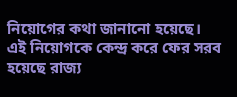নিয়োগের কথা জানানো হয়েছে। এই নিয়োগকে কেন্দ্র করে ফের সরব হয়েছে রাজ্য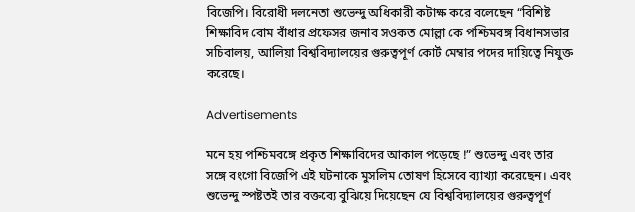বিজেপি। বিরোধী দলনেতা শুভেন্দু অধিকারী কটাক্ষ করে বলেছেন “বিশিষ্ট শিক্ষাবিদ বোম বাঁধার প্রফেসর জনাব সওকত মোল্লা কে পশ্চিমবঙ্গ বিধানসভার সচিবালয়, আলিয়া বিশ্ববিদ্যালয়ের গুরুত্বপূর্ণ কোর্ট মেম্বার পদের দায়িত্বে নিযুক্ত করেছে।

Advertisements

মনে হয় পশ্চিমবঙ্গে প্রকৃত শিক্ষাবিদের আকাল পড়েছে !” শুভেন্দু এবং তার সঙ্গে বংগো বিজেপি এই ঘটনাকে মুসলিম তোষণ হিসেবে ব্যাখ্যা করেছেন। এবং শুভেন্দু স্পষ্টতই তার বক্তব্যে বুঝিয়ে দিয়েছেন যে বিশ্ববিদ্যালয়ের গুরুত্বপূর্ণ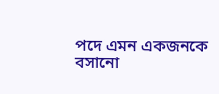পদে এমন একজনকে বসানো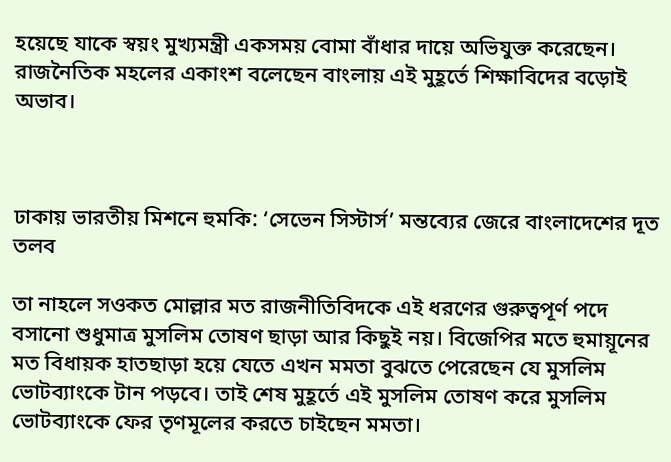হয়েছে যাকে স্বয়ং মুখ্যমন্ত্রী একসময় বোমা বাঁধার দায়ে অভিযুক্ত করেছেন। রাজনৈতিক মহলের একাংশ বলেছেন বাংলায় এই মুহূর্তে শিক্ষাবিদের বড়োই অভাব।



ঢাকায় ভারতীয় মিশনে হুমকি: ‘সেভেন সিস্টার্স’ মন্তব্যের জেরে বাংলাদেশের দূত তলব

তা নাহলে সওকত মোল্লার মত রাজনীতিবিদকে এই ধরণের গুরুত্বপূর্ণ পদে বসানো শুধুমাত্র মুসলিম তোষণ ছাড়া আর কিছুই নয়। বিজেপির মতে হুমায়ূনের মত বিধায়ক হাতছাড়া হয়ে যেতে এখন মমতা বুঝতে পেরেছেন যে মুসলিম ভোটব্যাংকে টান পড়বে। তাই শেষ মুহূর্তে এই মুসলিম তোষণ করে মুসলিম ভোটব্যাংকে ফের তৃণমূলের করতে চাইছেন মমতা।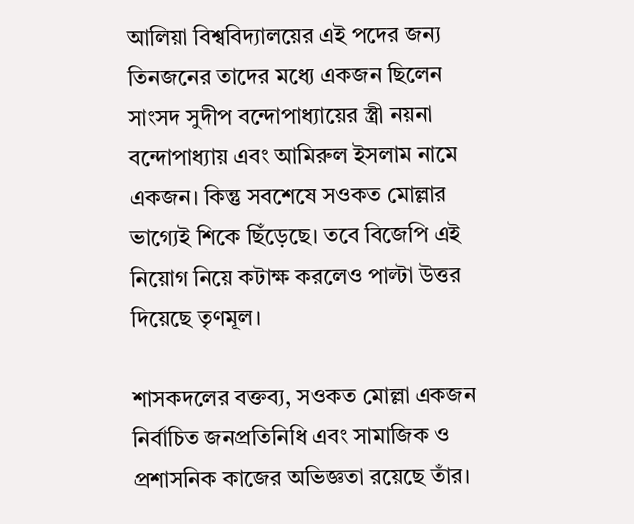আলিয়া বিশ্ববিদ্যালয়ের এই পদের জন্য তিনজনের তাদের মধ্যে একজন ছিলেন সাংসদ সুদীপ বন্দোপাধ্যায়ের স্ত্রী নয়না বন্দোপাধ্যায় এবং আমিরুল ইসলাম নামে একজন। কিন্তু সবশেষে সওকত মোল্লার ভাগ্যেই শিকে ছিঁড়েছে। তবে বিজেপি এই নিয়োগ নিয়ে কটাক্ষ করলেও পাল্টা উত্তর দিয়েছে তৃণমূল।

শাসকদলের বক্তব্য, সওকত মোল্লা একজন নির্বাচিত জনপ্রতিনিধি এবং সামাজিক ও প্রশাসনিক কাজের অভিজ্ঞতা রয়েছে তাঁর।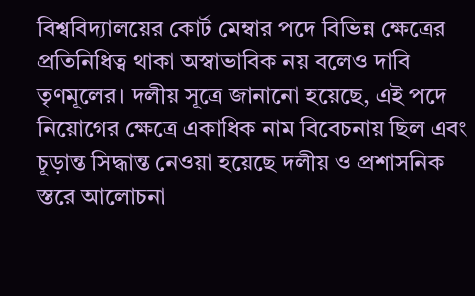বিশ্ববিদ্যালয়ের কোর্ট মেম্বার পদে বিভিন্ন ক্ষেত্রের প্রতিনিধিত্ব থাকা অস্বাভাবিক নয় বলেও দাবি তৃণমূলের। দলীয় সূত্রে জানানো হয়েছে, এই পদে নিয়োগের ক্ষেত্রে একাধিক নাম বিবেচনায় ছিল এবং চূড়ান্ত সিদ্ধান্ত নেওয়া হয়েছে দলীয় ও প্রশাসনিক স্তরে আলোচনা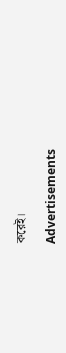করেই।

Advertisements